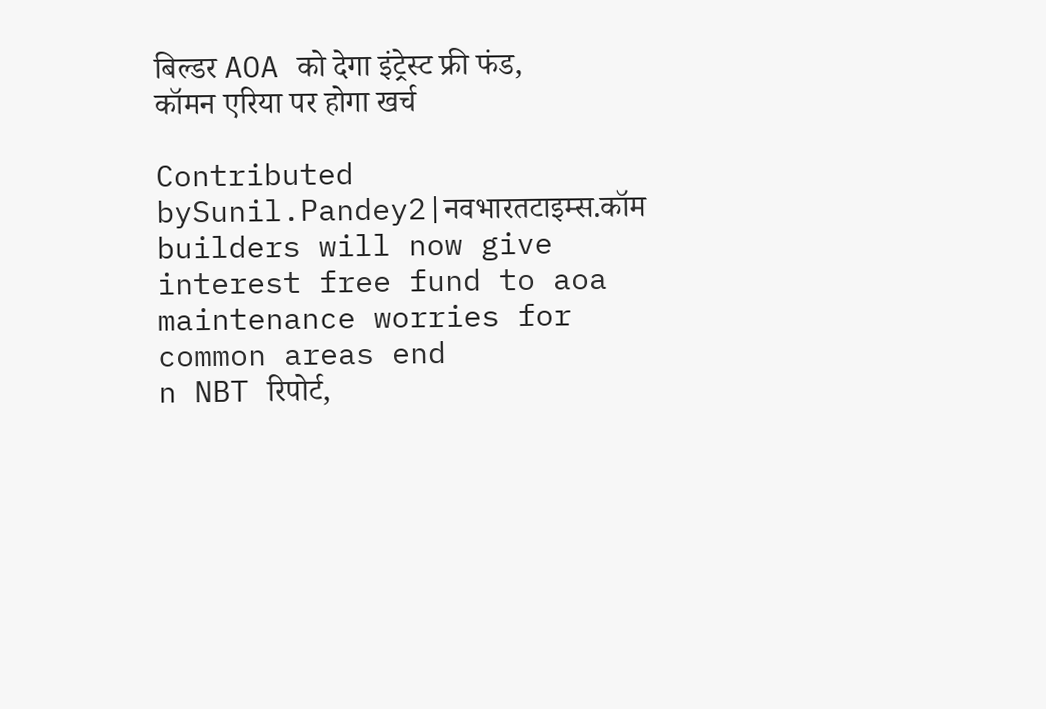बिल्डर AOA को देगा इंट्रेस्ट फ्री फंड, कॉमन एरिया पर होगा खर्च

Contributed bySunil.Pandey2|नवभारतटाइम्स.कॉम
builders will now give interest free fund to aoa maintenance worries for common areas end
n NBT रिपोर्ट,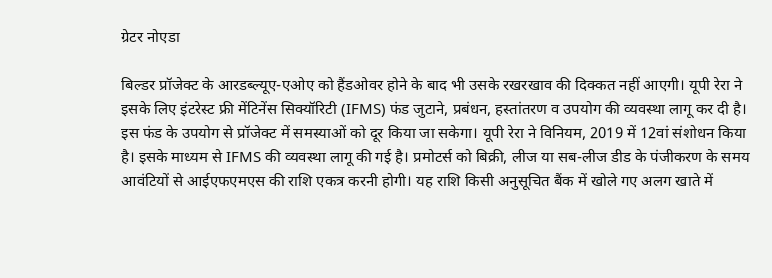ग्रेटर नोएडा

बिल्डर प्रॉजेक्ट के आरडब्ल्यूए-एओए को हैंडओवर होने के बाद भी उसके रखरखाव की दिक्कत नहीं आएगी। यूपी रेरा ने इसके लिए इंटरेस्ट फ्री मेंटिनेंस सिक्यॉरिटी (IFMS) फंड जुटाने, प्रबंधन, हस्तांतरण व उपयोग की व्यवस्था लागू कर दी है। इस फंड के उपयोग से प्रॉजेक्ट में समस्याओं को दूर किया जा सकेगा। यूपी रेरा ने विनियम, 2019 में 12वां संशोधन किया है। इसके माध्यम से IFMS की व्यवस्था लागू की गई है। प्रमोटर्स को बिक्री, लीज या सब-लीज डीड के पंजीकरण के समय आवंटियों से आईएफएमएस की राशि एकत्र करनी होगी। यह राशि किसी अनुसूचित बैंक में खोले गए अलग खाते में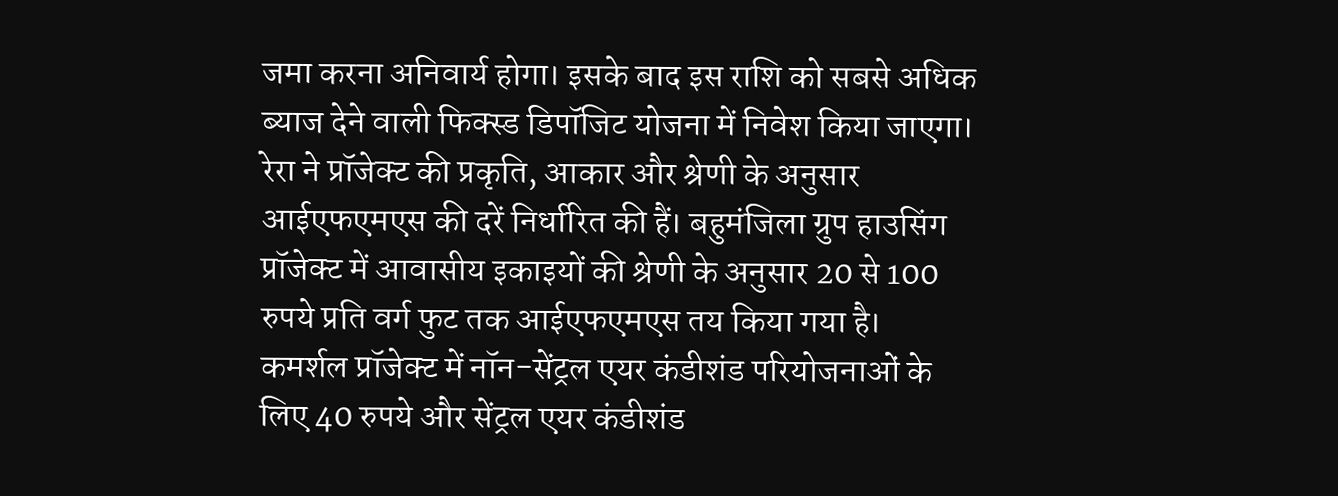जमा करना अनिवार्य होगा। इसके बाद इस राशि को सबसे अधिक ब्याज देने वाली फिक्स्ड डिपॉजिट योजना में निवेश किया जाएगा।
रेरा ने प्रॉजेक्ट की प्रकृति, आकार और श्रेणी के अनुसार आईएफएमएस की दरें निर्धारित की हैं। बहुमंजिला ग्रुप हाउसिंग प्रॉजेक्ट में आवासीय इकाइयों की श्रेणी के अनुसार 20 से 100 रुपये प्रति वर्ग फुट तक आईएफएमएस तय किया गया है। कमर्शल प्रॉजेक्ट में नॉन-सेंट्रल एयर कंडीशंड परियोजनाओं के लिए 40 रुपये और सेंट्रल एयर कंडीशंड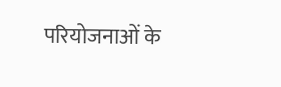परियोजनाओं के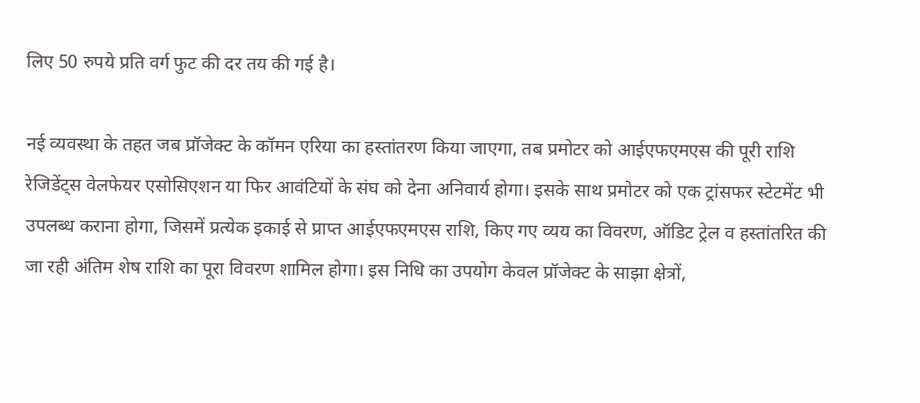लिए 50 रुपये प्रति वर्ग फुट की दर तय की गई है।

नई व्यवस्था के तहत जब प्रॉजेक्ट के कॉमन एरिया का हस्तांतरण किया जाएगा, तब प्रमोटर को आईएफएमएस की पूरी राशि रेजिडेंट्स वेलफेयर एसोसिएशन या फिर आवंटियों के संघ को देना अनिवार्य होगा। इसके साथ प्रमोटर को एक ट्रांसफर स्टेटमेंट भी उपलब्ध कराना होगा, जिसमें प्रत्येक इकाई से प्राप्त आईएफएमएस राशि, किए गए व्यय का विवरण, ऑडिट ट्रेल व हस्तांतरित की जा रही अंतिम शेष राशि का पूरा विवरण शामिल होगा। इस निधि का उपयोग केवल प्रॉजेक्ट के साझा क्षेत्रों,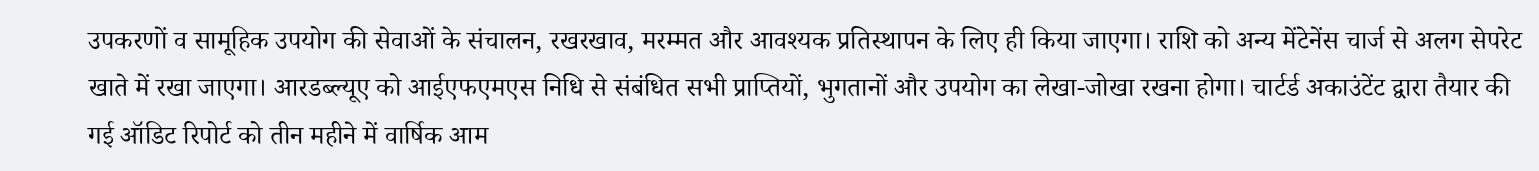उपकरणों व सामूहिक उपयोग की सेवाओं के संचालन, रखरखाव, मरम्मत और आवश्यक प्रतिस्थापन के लिए ही किया जाएगा। राशि को अन्य मेंटेनेंस चार्ज से अलग सेपरेट खाते में रखा जाएगा। आरडब्ल्यूए को आईएफएमएस निधि से संबंधित सभी प्राप्तियों, भुगतानों और उपयोग का लेखा-जोखा रखना होगा। चार्टर्ड अकाउंटेंट द्वारा तैयार की गई ऑडिट रिपोर्ट को तीन महीने में वार्षिक आम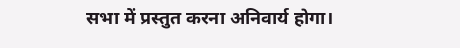सभा में प्रस्तुत करना अनिवार्य होगा।